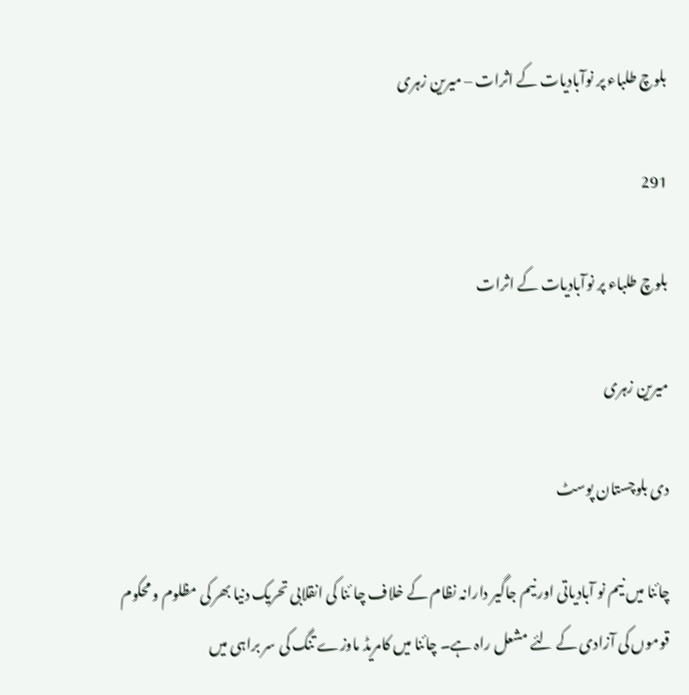بلوچ طلباء پر نوآبادیات کے اثرات – میرین زہری

291

بلوچ طلباء پر نوآبادیات کے اثرات

میرین زہری

دی بلوچستان پوسٹ

چائنا میں نیم نو آبادیاتی اور نیم جاگیر دارانہ نظام کے خلاف چا ئنا کی انقلابی تحریک دنیا بھر کی مظلوم و محکوم قوموں کی آزادی کے لئے مشعل راہ ہے۔ چائنا میں کامریڈ ماوزے تنگ کی سر براہی میں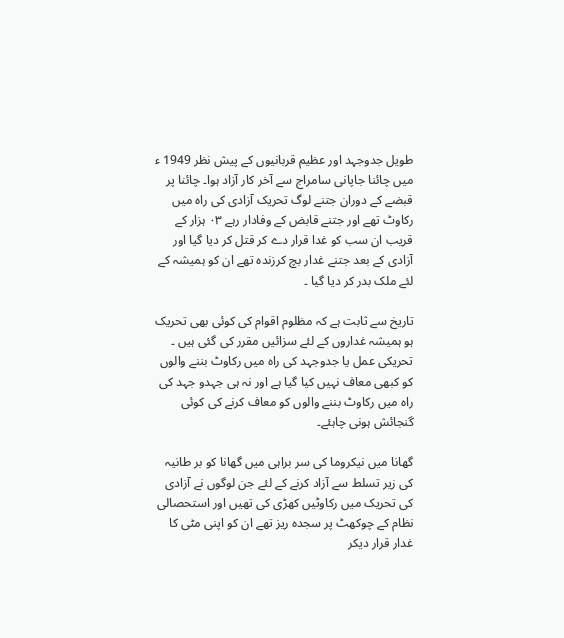طویل جدوجہد اور عظیم قربانیوں کے پیش نظر 1949 ء میں چائنا جاپانی سامراج سے آخر کار آزاد ہوا۔ چائنا پر قبضے کے دوران جتنے لوگ تحریک آزادی کی راہ میں رکاوٹ تھے اور جتنے قابض کے وفادار رہے ۰۳ ہزار کے قریب ان سب کو غدا قرار دے کر قتل کر دیا گیا اور آزادی کے بعد جتنے غدار بچ کرزندہ تھے ان کو ہمیشہ کے لئے ملک بدر کر دیا گیا ۔

تاریخ سے ثابت ہے کہ مظلوم اقوام کی کوئی بھی تحریک ہو ہمیشہ غداروں کے لئے سزائیں مقرر کی گئی ہیں ۔ تحریکی عمل یا جدوجہد کی راہ میں رکاوٹ بننے والوں کو کبھی معاف نہیں کیا گیا ہے اور نہ ہی جہدو جہد کی راہ میں رکاوٹ بننے والوں کو معاف کرنے کی کوئی گنجائش ہونی چاہئے۔

گھانا میں نیکروما کی سر براہی میں گھانا کو بر طانیہ کی زیر تسلط سے آزاد کرنے کے لئے جن لوگوں نے آزادی کی تحریک میں رکاوٹیں کھڑی کی تھیں اور استحصالی نظام کے چوکھٹ پر سجدہ ریز تھے ان کو اپنی مٹی کا غدار قرار دیکر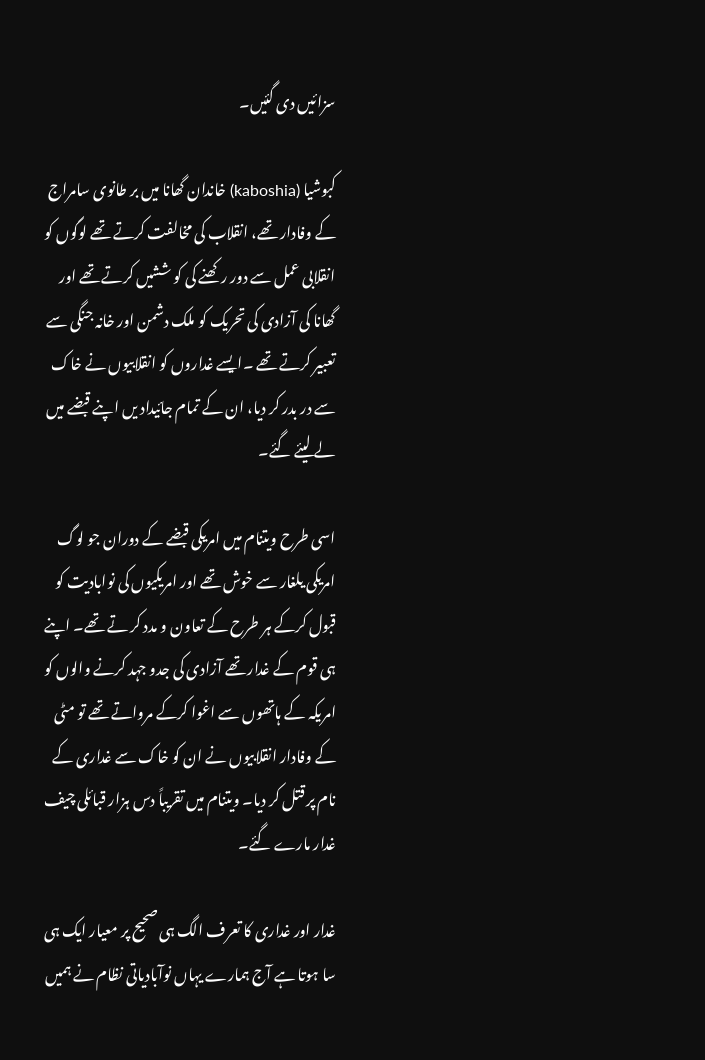سزائیں دی گئیں۔

کبوشیا (kaboshia) خاندان گھانا میں بر طانوی سامراج کے وفادار تھے، انقلاب کی مخالفت کرتے تھے لوگوں کو انقلابی عمل سے دور رکھنے کی کو ششیں کرتے تھے اور گھانا کی آزادی کی تحریک کو ملک دشمن اور خانہ جنگی سے تعبیر کرتے تھے ۔ایسے غداروں کو انقلابیوں نے خاک سے در بدر کر دیا، ان کے تمام جائیداد یں اپنے قبضے میں لے لیئے گئے۔

اسی طرح ویتنام میں امریکی قبضے کے دوران جو لوگ امریکی یلغار سے خوش تھے اور امریکیوں کی نوابادیت کو قبول کرکے ہر طرح کے تعاون و مدد کر تے تھے۔ اپنے ہی قوم کے غدار تھے آزادی کی جدو جہد کرنے والوں کو امریکہ کے ہاتھوں سے اغوا کرکے مرواتے تھے تو مٹی کے وفادار انقلابیوں نے ان کو خاک سے غداری کے نام پر قتل کر دیا۔ ویتنام میں تقریباً دس ہزار قبائلی چیف غدار مارے گئے۔

غدار اور غداری کا تعرف الگ ہی صحیح پر معیار ایک ہی سا ہوتا ہے آج ہمارے یہاں نوآبادیاتی نظام نے ہمیں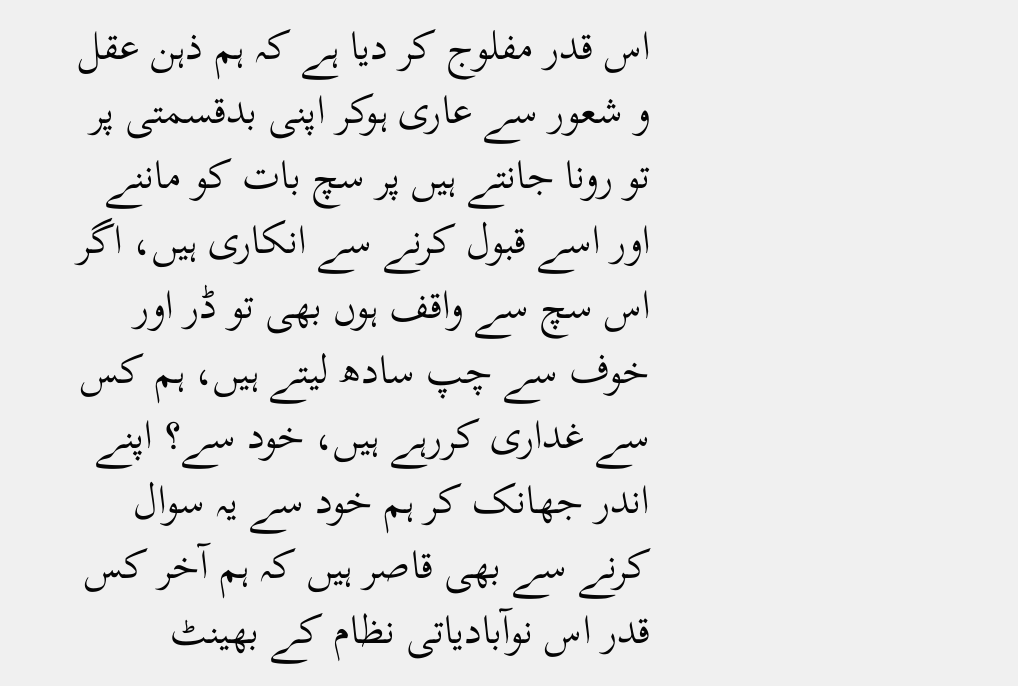اس قدر مفلوج کر دیا ہے کہ ہم ذہن عقل و شعور سے عاری ہوکر اپنی بدقسمتی پر تو رونا جانتے ہیں پر سچ بات کو ماننے اور اسے قبول کرنے سے انکاری ہیں، اگر اس سچ سے واقف ہوں بھی تو ڈر اور خوف سے چپ سادھ لیتے ہیں، ہم کس سے غداری کررہے ہیں، خود سے؟ اپنے اندر جھانک کر ہم خود سے یہ سوال کرنے سے بھی قاصر ہیں کہ ہم آخر کس قدر اس نوآبادیاتی نظام کے بھینٹ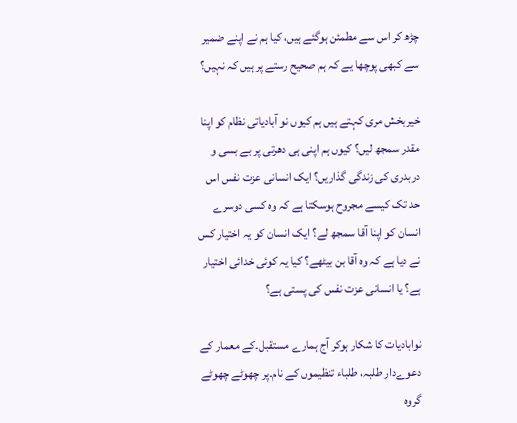چڑھ کر اس سے مطمئن ہوگئے ہیں، کیا ہم نے اپنے ضمیر سے کبھی پوچھا یے کہ ہم صحیح رستے پر ہیں کہ نہیں؟

خیربخش مری کہتے ہیں ہم کیوں نو آبادیاتی نظام کو اپنا مقدر سمجھ لیں؟ کیوں ہم اپنی ہی دھرتی پر بے بسی و دربدری کی زندگی گذاریں؟ ایک انسانی عزت نفس اس حد تک کیسے مجروح ہوسکتا ہے کہ وہ کسی دوسرے انسان کو اپنا آقا سمجھ لے؟ ایک انسان کو یہ اختیار کس نے دیا ہے کہ وہ آقا بن بیٹھے؟ کیا یہ کوئی خدائی اختیار ہے؟ یا انسانی عزت نفس کی پستی ہے؟

نوابادیات کا شکار ہوکر آج ہمارے مستقبل۔کے معمار کے دعوےدار طلبہ، طلباء تنظیموں کے نام۔پر چھوٹے چھوٹے گروہ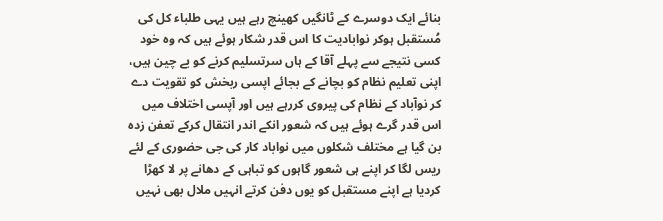بنائے ایک دوسرے کے ٹانگیں کھینچ رہے ہیں یہی طلباء کل کی مُستقبل ہوکر نوابادیت کا اس قدر شکار ہوئے ہیں کہ وہ خود کسی نتیجے سے پہلے آقا کے ہاں سرتسلیم کرنے کو بے چین ہیں، اپنی تعلیم نظام کو بچانے کے بجائے اپسی ربخش کو تقویت دے کر نوآباد کے نظام کی پیروی کررہے ہیں اور آپسی اختلاف میں اس قدر گرے ہوئے ہیں کہ شعور انکے اندر انتقال کرکے تعفن زدہ بن گیا ہے مختلف شکلوں میں نواباد کار کی جی حضوری کے لئے ریس لگا کر اپنے ہی شعور گاہوں کو تباہی کے دھانے پر لا کھڑا کردیا ہے اپنے مستقبل کو یوں دفن کرتے انہیں ملال بھی نہیں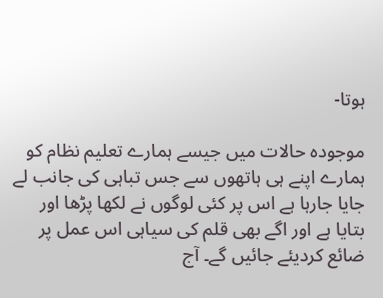ہوتا-

موجودہ حالات میں جیسے ہمارے تعلیم نظام کو ہمارے اپنے ہی ہاتھوں سے جس تباہی کی جانب لے جایا جارہا ہے اس پر کئی لوگوں نے لکھا پڑھا اور بتایا ہے اور اگے بھی قلم کی سیاہی اس عمل پر ضائع کردیئے جائیں گے۔ آج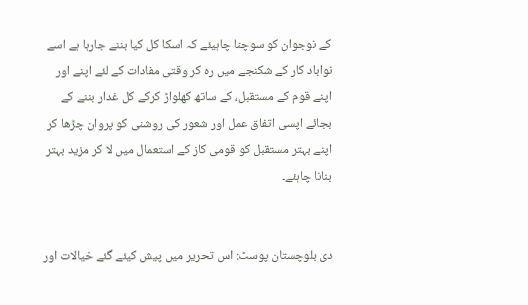کے نوجوان کو سوچنا چاہیئے کہ اسکا کل کیا بننے جارہا ہے اسے نواباد کار کے شکنجے میں رہ کر وقتی مفادات کے لئے اپنے اور اپنے قوم کے مستقبل، کے ساتھ کھلواڑ کرکے کل غدار بننے کے بجائے اپسی اتفاق عمل اور شعور کی روشنی کو پروان چڑھا کر اپنے بہتر مستقبل کو قومی کاز کے استعمال میں لا کر مزید بہتر بنانا چاہئے۔


دی بلوچستان پوسٹ: اس تحریر میں پیش کیئے گئے خیالات اور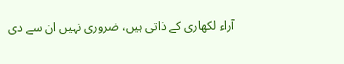آراء لکھاری کے ذاتی ہیں، ضروری نہیں ان سے دی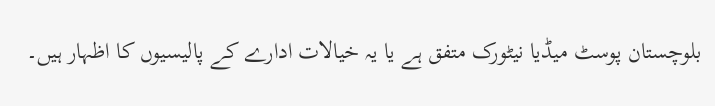بلوچستان پوسٹ میڈیا نیٹورک متفق ہے یا یہ خیالات ادارے کے پالیسیوں کا اظہار ہیں۔